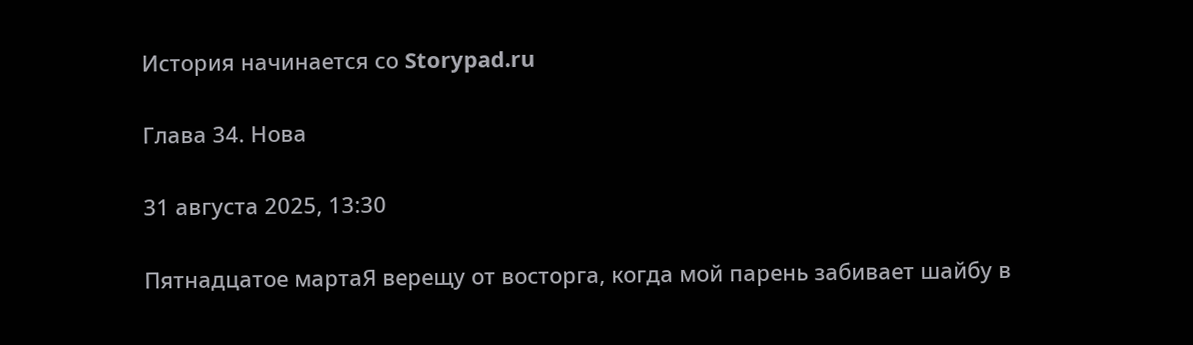История начинается со Storypad.ru

Глава 34. Нова

31 августа 2025, 13:30

Пятнадцатое мартаЯ верещу от восторга, когда мой парень забивает шайбу в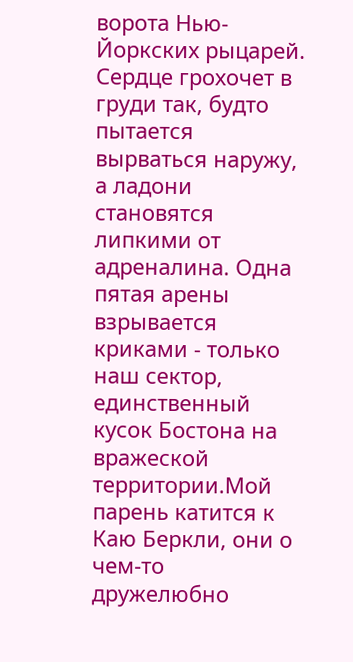ворота Нью-Йоркских рыцарей. Сердце грохочет в груди так, будто пытается вырваться наружу, а ладони становятся липкими от адреналина. Одна пятая арены взрывается криками - только наш сектор, единственный кусок Бостона на вражеской территории.Мой парень катится к Каю Беркли, они о чем-то дружелюбно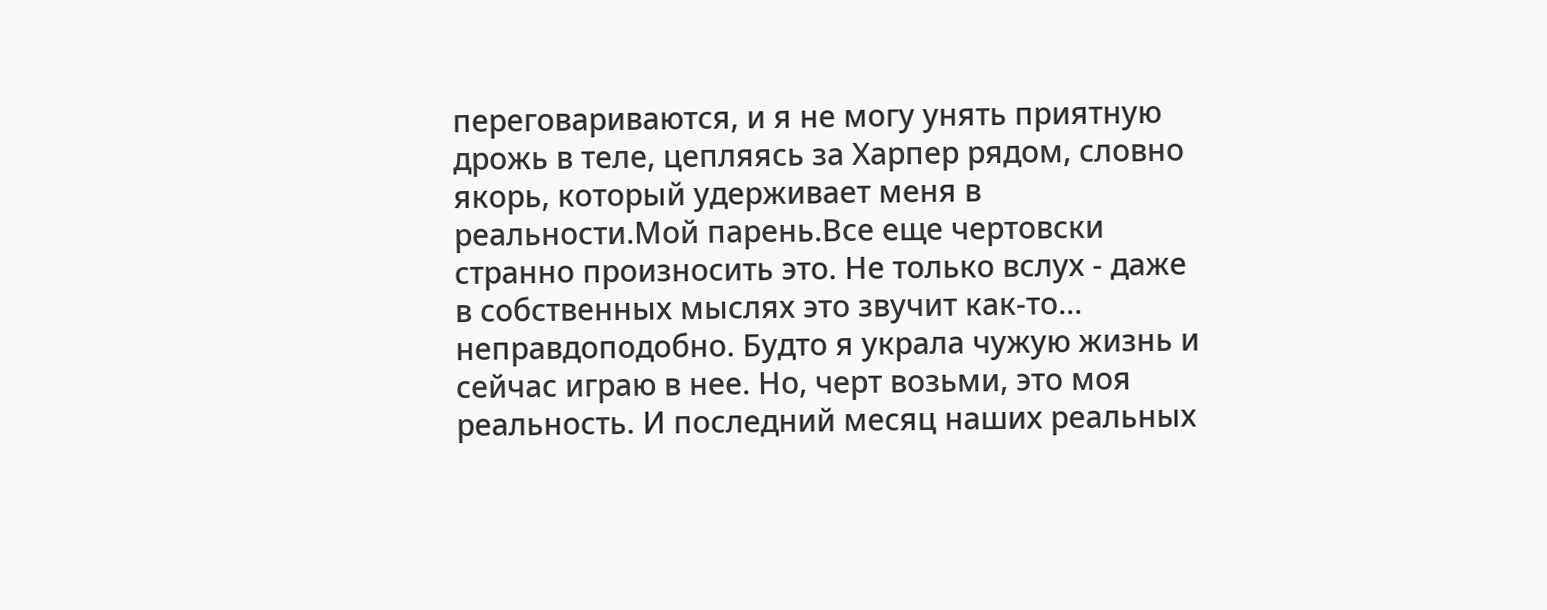переговариваются, и я не могу унять приятную дрожь в теле, цепляясь за Харпер рядом, словно якорь, который удерживает меня в реальности.Мой парень.Все еще чертовски странно произносить это. Не только вслух - даже в собственных мыслях это звучит как-то... неправдоподобно. Будто я украла чужую жизнь и сейчас играю в нее. Но, черт возьми, это моя реальность. И последний месяц наших реальных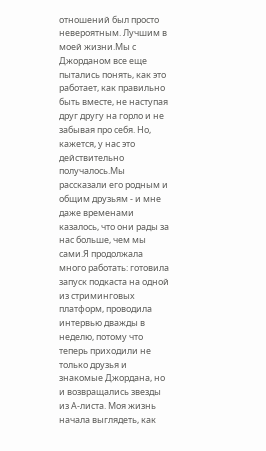отношений был просто невероятным. Лучшим в моей жизни.Мы с Джорданом все еще пытались понять, как это работает, как правильно быть вместе, не наступая друг другу на горло и не забывая про себя. Но, кажется, у нас это действительно получалось.Мы рассказали его родным и общим друзьям - и мне даже временами казалось, что они рады за нас больше, чем мы сами.Я продолжала много работать: готовила запуск подкаста на одной из стриминговых платформ, проводила интервью дважды в неделю, потому что теперь приходили не только друзья и знакомые Джордана, но и возвращались звезды из А-листа. Моя жизнь начала выглядеть, как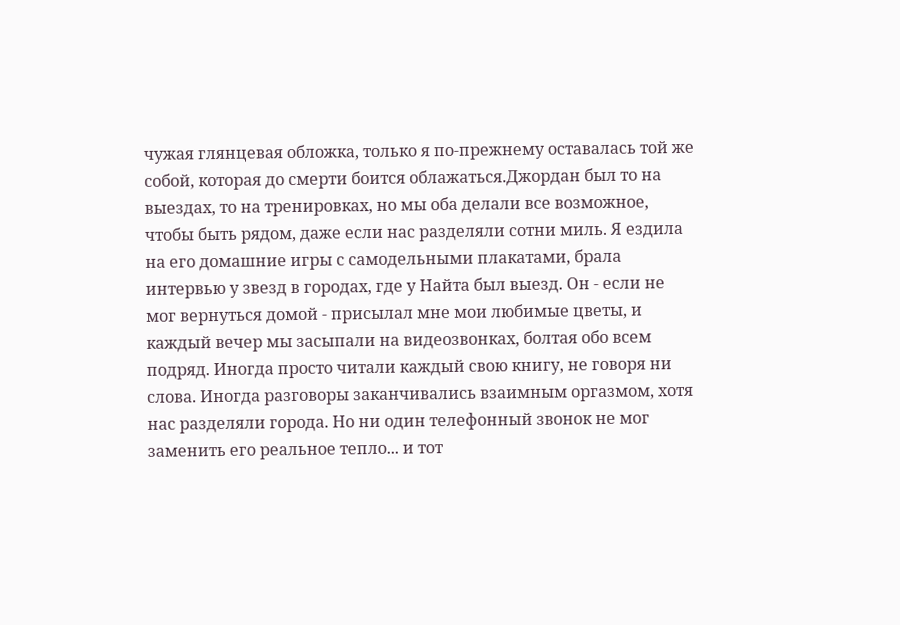чужая глянцевая обложка, только я по-прежнему оставалась той же собой, которая до смерти боится облажаться.Джордан был то на выездах, то на тренировках, но мы оба делали все возможное, чтобы быть рядом, даже если нас разделяли сотни миль. Я ездила на его домашние игры с самодельными плакатами, брала интервью у звезд в городах, где у Найта был выезд. Он - если не мог вернуться домой - присылал мне мои любимые цветы, и каждый вечер мы засыпали на видеозвонках, болтая обо всем подряд. Иногда просто читали каждый свою книгу, не говоря ни слова. Иногда разговоры заканчивались взаимным оргазмом, хотя нас разделяли города. Но ни один телефонный звонок не мог заменить его реальное тепло... и тот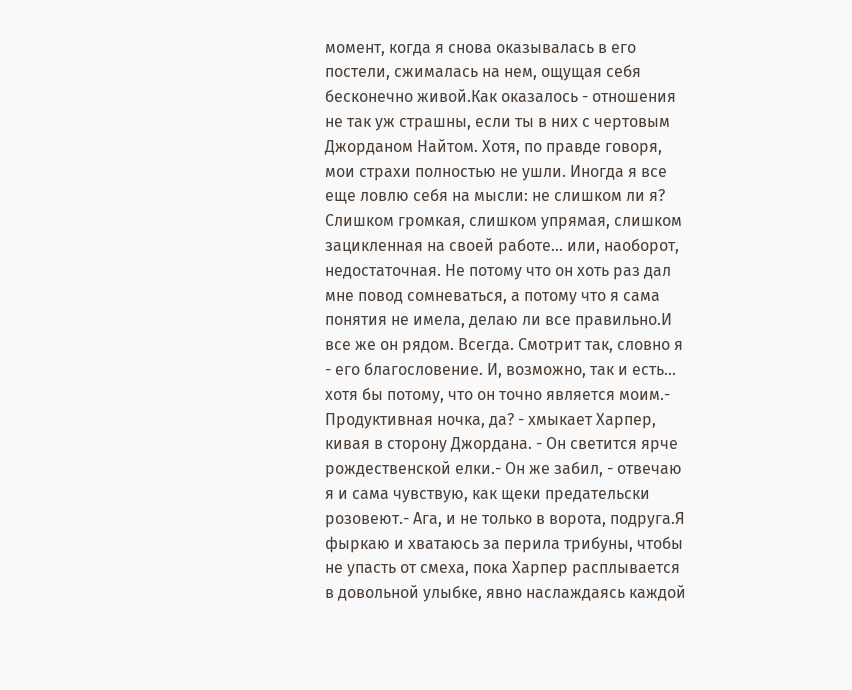момент, когда я снова оказывалась в его постели, сжималась на нем, ощущая себя бесконечно живой.Как оказалось - отношения не так уж страшны, если ты в них с чертовым Джорданом Найтом. Хотя, по правде говоря, мои страхи полностью не ушли. Иногда я все еще ловлю себя на мысли: не слишком ли я? Слишком громкая, слишком упрямая, слишком зацикленная на своей работе... или, наоборот, недостаточная. Не потому что он хоть раз дал мне повод сомневаться, а потому что я сама понятия не имела, делаю ли все правильно.И все же он рядом. Всегда. Смотрит так, словно я - его благословение. И, возможно, так и есть... хотя бы потому, что он точно является моим.- Продуктивная ночка, да? - хмыкает Харпер, кивая в сторону Джордана. - Он светится ярче рождественской елки.- Он же забил, - отвечаю я и сама чувствую, как щеки предательски розовеют.- Ага, и не только в ворота, подруга.Я фыркаю и хватаюсь за перила трибуны, чтобы не упасть от смеха, пока Харпер расплывается в довольной улыбке, явно наслаждаясь каждой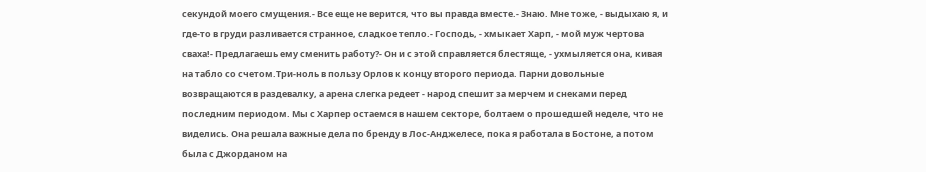секундой моего смущения.- Все еще не верится, что вы правда вместе.- Знаю. Мне тоже, - выдыхаю я, и где-то в груди разливается странное, сладкое тепло.- Господь, - хмыкает Харп, - мой муж чертова сваха!- Предлагаешь ему сменить работу?- Он и с этой справляется блестяще, - ухмыляется она, кивая на табло со счетом.Три-ноль в пользу Орлов к концу второго периода. Парни довольные возвращаются в раздевалку, а арена слегка редеет - народ спешит за мерчем и снеками перед последним периодом. Мы с Харпер остаемся в нашем секторе, болтаем о прошедшей неделе, что не виделись. Она решала важные дела по бренду в Лос-Анджелесе, пока я работала в Бостоне, а потом была с Джорданом на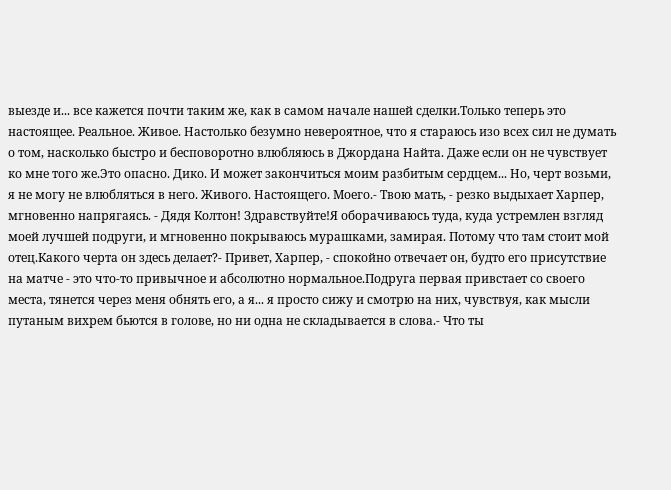выезде и... все кажется почти таким же, как в самом начале нашей сделки.Только теперь это настоящее. Реальное. Живое. Настолько безумно невероятное, что я стараюсь изо всех сил не думать о том, насколько быстро и бесповоротно влюбляюсь в Джордана Найта. Даже если он не чувствует ко мне того же.Это опасно. Дико. И может закончиться моим разбитым сердцем... Но, черт возьми, я не могу не влюбляться в него. Живого. Настоящего. Моего.- Твою мать, - резко выдыхает Харпер, мгновенно напрягаясь. - Дядя Колтон! Здравствуйте!Я оборачиваюсь туда, куда устремлен взгляд моей лучшей подруги, и мгновенно покрываюсь мурашками, замирая. Потому что там стоит мой отец.Какого черта он здесь делает?- Привет, Харпер, - спокойно отвечает он, будто его присутствие на матче - это что-то привычное и абсолютно нормальное.Подруга первая привстает со своего места, тянется через меня обнять его, а я... я просто сижу и смотрю на них, чувствуя, как мысли путаным вихрем бьются в голове, но ни одна не складывается в слова.- Что ты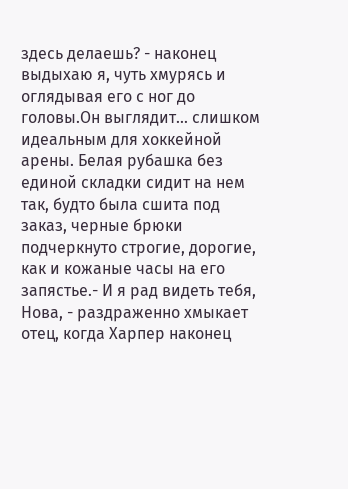здесь делаешь? - наконец выдыхаю я, чуть хмурясь и оглядывая его с ног до головы.Он выглядит... слишком идеальным для хоккейной арены. Белая рубашка без единой складки сидит на нем так, будто была сшита под заказ, черные брюки подчеркнуто строгие, дорогие, как и кожаные часы на его запястье.- И я рад видеть тебя, Нова, - раздраженно хмыкает отец, когда Харпер наконец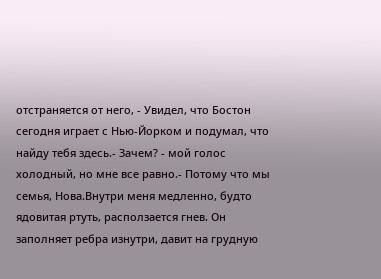отстраняется от него, - Увидел, что Бостон сегодня играет с Нью-Йорком и подумал, что найду тебя здесь.- Зачем? - мой голос холодный, но мне все равно.- Потому что мы семья, Нова.Внутри меня медленно, будто ядовитая ртуть, расползается гнев. Он заполняет ребра изнутри, давит на грудную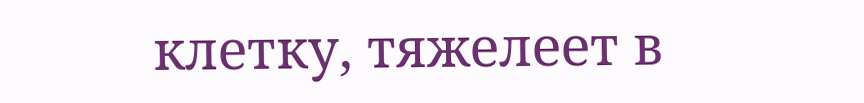клетку, тяжелеет в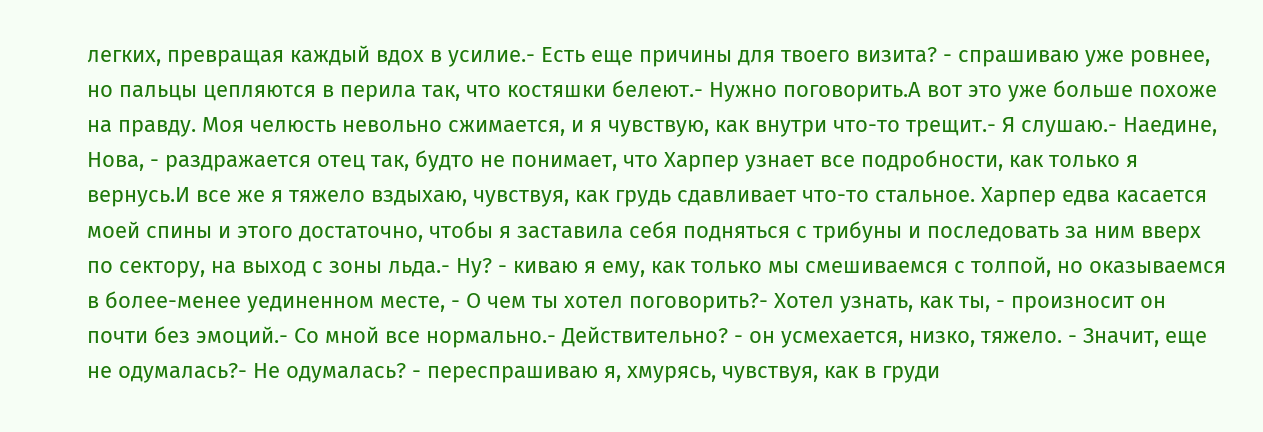легких, превращая каждый вдох в усилие.- Есть еще причины для твоего визита? - спрашиваю уже ровнее, но пальцы цепляются в перила так, что костяшки белеют.- Нужно поговорить.А вот это уже больше похоже на правду. Моя челюсть невольно сжимается, и я чувствую, как внутри что-то трещит.- Я слушаю.- Наедине, Нова, - раздражается отец так, будто не понимает, что Харпер узнает все подробности, как только я вернусь.И все же я тяжело вздыхаю, чувствуя, как грудь сдавливает что-то стальное. Харпер едва касается моей спины и этого достаточно, чтобы я заставила себя подняться с трибуны и последовать за ним вверх по сектору, на выход с зоны льда.- Ну? - киваю я ему, как только мы смешиваемся с толпой, но оказываемся в более-менее уединенном месте, - О чем ты хотел поговорить?- Хотел узнать, как ты, - произносит он почти без эмоций.- Со мной все нормально.- Действительно? - он усмехается, низко, тяжело. - Значит, еще не одумалась?- Не одумалась? - переспрашиваю я, хмурясь, чувствуя, как в груди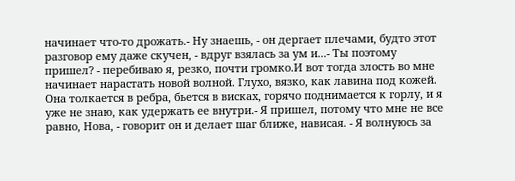начинает что-то дрожать.- Ну знаешь, - он дергает плечами, будто этот разговор ему даже скучен, - вдруг взялась за ум и...- Ты поэтому пришел? - перебиваю я, резко, почти громко.И вот тогда злость во мне начинает нарастать новой волной. Глухо, вязко, как лавина под кожей. Она толкается в ребра, бьется в висках, горячо поднимается к горлу, и я уже не знаю, как удержать ее внутри.- Я пришел, потому что мне не все равно, Нова, - говорит он и делает шаг ближе, нависая. - Я волнуюсь за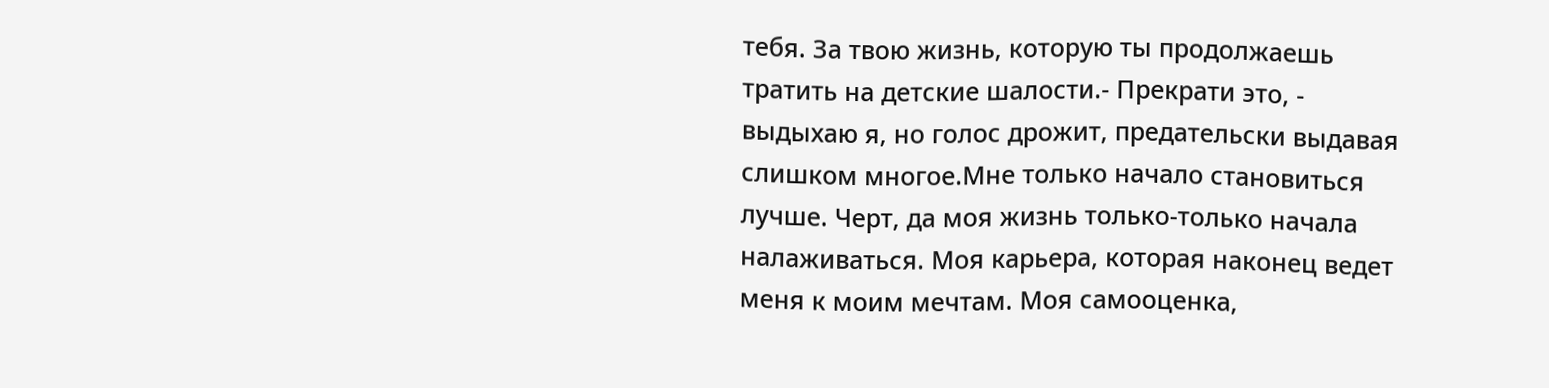тебя. За твою жизнь, которую ты продолжаешь тратить на детские шалости.- Прекрати это, - выдыхаю я, но голос дрожит, предательски выдавая слишком многое.Мне только начало становиться лучше. Черт, да моя жизнь только-только начала налаживаться. Моя карьера, которая наконец ведет меня к моим мечтам. Моя самооценка,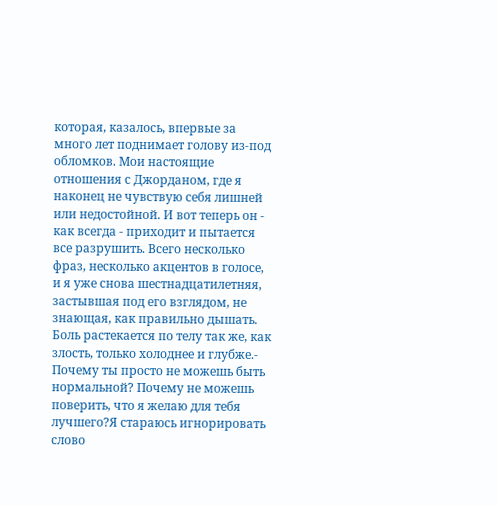которая, казалось, впервые за много лет поднимает голову из-под обломков. Мои настоящие отношения с Джорданом, где я наконец не чувствую себя лишней или недостойной. И вот теперь он - как всегда - приходит и пытается все разрушить. Всего несколько фраз, несколько акцентов в голосе, и я уже снова шестнадцатилетняя, застывшая под его взглядом, не знающая, как правильно дышать. Боль растекается по телу так же, как злость, только холоднее и глубже.- Почему ты просто не можешь быть нормальной? Почему не можешь поверить, что я желаю для тебя лучшего?Я стараюсь игнорировать слово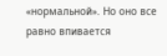«нормальной». Но оно все равно впивается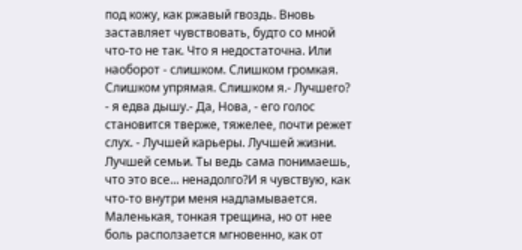под кожу, как ржавый гвоздь. Вновь заставляет чувствовать, будто со мной что-то не так. Что я недостаточна. Или наоборот - слишком. Слишком громкая. Слишком упрямая. Слишком я.- Лучшего? - я едва дышу.- Да, Нова, - его голос становится тверже, тяжелее, почти режет слух. - Лучшей карьеры. Лучшей жизни. Лучшей семьи. Ты ведь сама понимаешь, что это все... ненадолго?И я чувствую, как что-то внутри меня надламывается. Маленькая, тонкая трещина, но от нее боль расползается мгновенно, как от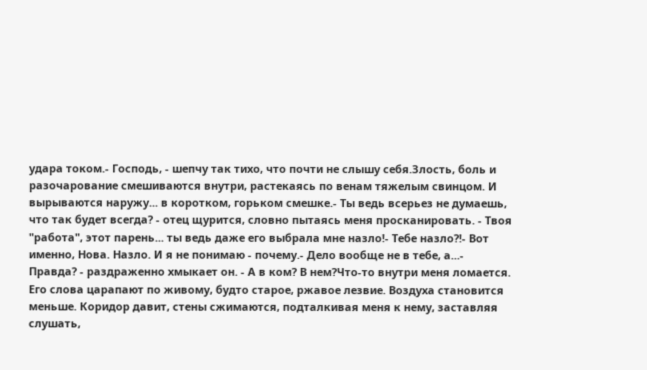удара током.- Господь, - шепчу так тихо, что почти не слышу себя.Злость, боль и разочарование смешиваются внутри, растекаясь по венам тяжелым свинцом. И вырываются наружу... в коротком, горьком смешке.- Ты ведь всерьез не думаешь, что так будет всегда? - отец щурится, словно пытаясь меня просканировать. - Твоя "работа", этот парень... ты ведь даже его выбрала мне назло!- Тебе назло?!- Вот именно, Нова. Назло. И я не понимаю - почему.- Дело вообще не в тебе, а...- Правда? - раздраженно хмыкает он. - А в ком? В нем?Что-то внутри меня ломается. Его слова царапают по живому, будто старое, ржавое лезвие. Воздуха становится меньше. Коридор давит, стены сжимаются, подталкивая меня к нему, заставляя слушать,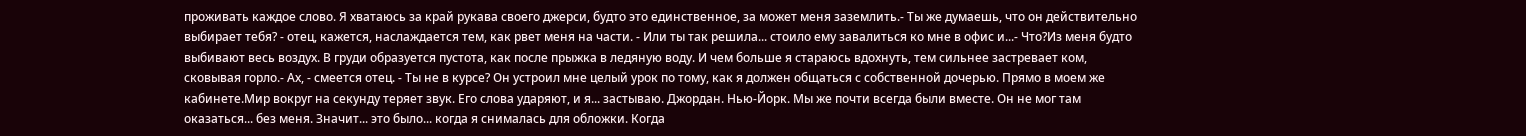проживать каждое слово. Я хватаюсь за край рукава своего джерси, будто это единственное, за может меня заземлить.- Ты же думаешь, что он действительно выбирает тебя? - отец, кажется, наслаждается тем, как рвет меня на части. - Или ты так решила... стоило ему завалиться ко мне в офис и...- Что?Из меня будто выбивают весь воздух. В груди образуется пустота, как после прыжка в ледяную воду. И чем больше я стараюсь вдохнуть, тем сильнее застревает ком, сковывая горло.- Ах, - смеется отец. - Ты не в курсе? Он устроил мне целый урок по тому, как я должен общаться с собственной дочерью. Прямо в моем же кабинете.Мир вокруг на секунду теряет звук. Его слова ударяют, и я... застываю. Джордан. Нью-Йорк. Мы же почти всегда были вместе. Он не мог там оказаться... без меня. Значит... это было... когда я снималась для обложки. Когда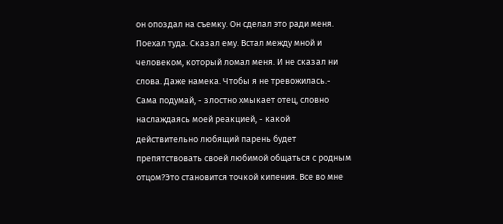он опоздал на съемку. Он сделал это ради меня. Поехал туда. Сказал ему. Встал между мной и человеком, который ломал меня. И не сказал ни слова. Даже намека. Чтобы я не тревожилась.- Сама подумай, - злостно хмыкает отец, словно наслаждаясь моей реакцией, - какой действительно любящий парень будет препятствовать своей любимой общаться с родным отцом?Это становится точкой кипения. Все во мне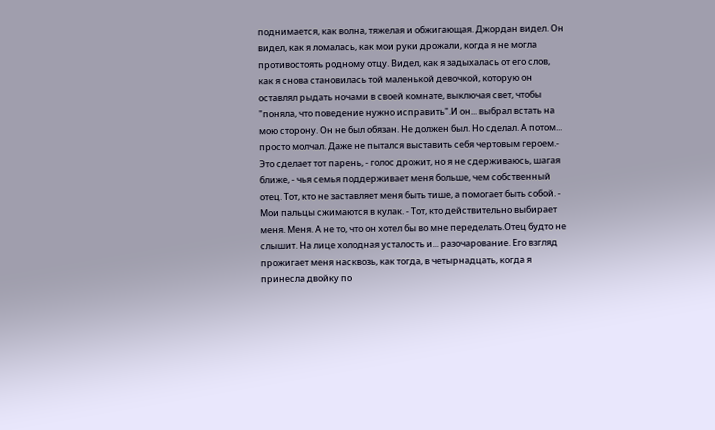поднимается, как волна, тяжелая и обжигающая. Джордан видел. Он видел, как я ломалась, как мои руки дрожали, когда я не могла противостоять родному отцу. Видел, как я задыхалась от его слов, как я снова становилась той маленькой девочкой, которую он оставлял рыдать ночами в своей комнате, выключая свет, чтобы "поняла, что поведение нужно исправить".И он... выбрал встать на мою сторону. Он не был обязан. Не должен был. Но сделал. А потом... просто молчал. Даже не пытался выставить себя чертовым героем.- Это сделает тот парень, - голос дрожит, но я не сдерживаюсь, шагая ближе, - чья семья поддерживает меня больше, чем собственный отец. Тот, кто не заставляет меня быть тише, а помогает быть собой. - Мои пальцы сжимаются в кулак. - Тот, кто действительно выбирает меня. Меня. А не то, что он хотел бы во мне переделать.Отец будто не слышит. На лице холодная усталость и... разочарование. Его взгляд прожигает меня насквозь, как тогда, в четырнадцать, когда я принесла двойку по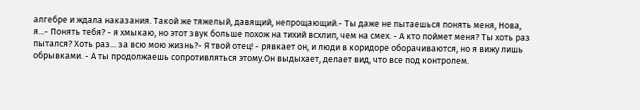алгебре и ждала наказания. Такой же тяжелый, давящий, непрощающий.- Ты даже не пытаешься понять меня, Нова, я...- Понять тебя? - я хмыкаю, но этот звук больше похож на тихий всхлип, чем на смех. - А кто поймет меня? Ты хоть раз пытался? Хоть раз... за всю мою жизнь?- Я твой отец! - рявкает он, и люди в коридоре оборачиваются, но я вижу лишь обрывками. - А ты продолжаешь сопротивляться этому.Он выдыхает, делает вид, что все под контролем.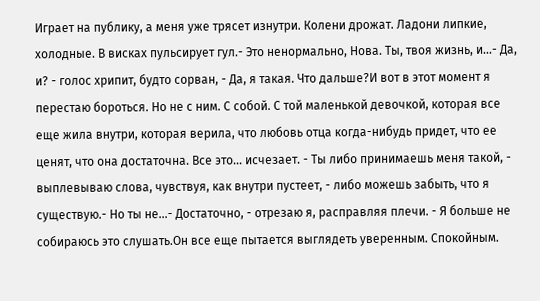Играет на публику, а меня уже трясет изнутри. Колени дрожат. Ладони липкие, холодные. В висках пульсирует гул.- Это ненормально, Нова. Ты, твоя жизнь, и...- Да, и? - голос хрипит, будто сорван, - Да, я такая. Что дальше?И вот в этот момент я перестаю бороться. Но не с ним. С собой. С той маленькой девочкой, которая все еще жила внутри, которая верила, что любовь отца когда-нибудь придет, что ее ценят, что она достаточна. Все это... исчезает. - Ты либо принимаешь меня такой, - выплевываю слова, чувствуя, как внутри пустеет, - либо можешь забыть, что я существую.- Но ты не...- Достаточно, - отрезаю я, расправляя плечи. - Я больше не собираюсь это слушать.Он все еще пытается выглядеть уверенным. Спокойным.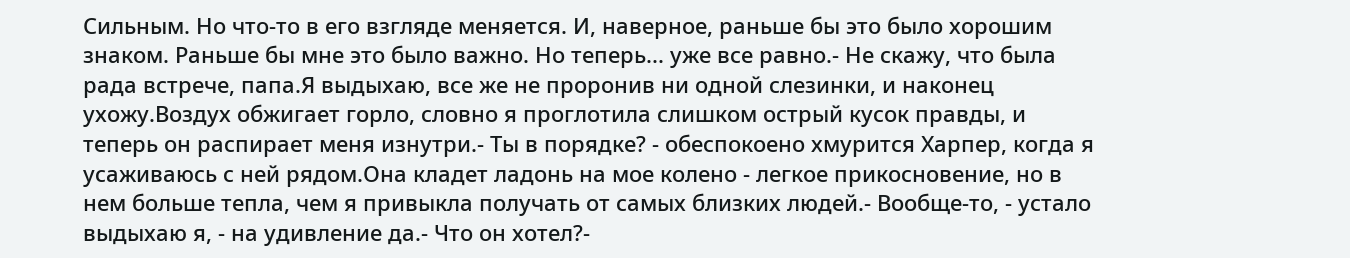Сильным. Но что-то в его взгляде меняется. И, наверное, раньше бы это было хорошим знаком. Раньше бы мне это было важно. Но теперь... уже все равно.- Не скажу, что была рада встрече, папа.Я выдыхаю, все же не проронив ни одной слезинки, и наконец ухожу.Воздух обжигает горло, словно я проглотила слишком острый кусок правды, и теперь он распирает меня изнутри.- Ты в порядке? - обеспокоено хмурится Харпер, когда я усаживаюсь с ней рядом.Она кладет ладонь на мое колено - легкое прикосновение, но в нем больше тепла, чем я привыкла получать от самых близких людей.- Вообще-то, - устало выдыхаю я, - на удивление да.- Что он хотел?-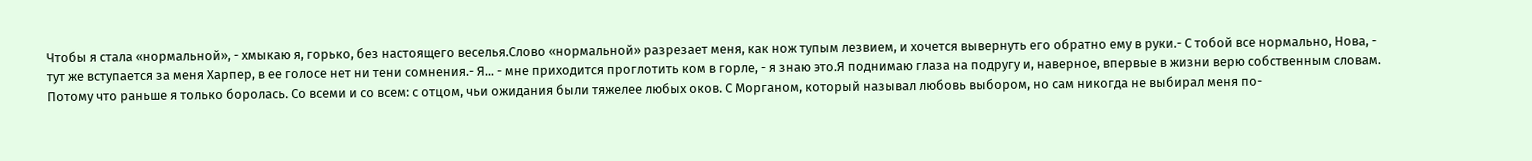Чтобы я стала «нормальной», - хмыкаю я, горько, без настоящего веселья.Слово «нормальной» разрезает меня, как нож тупым лезвием, и хочется вывернуть его обратно ему в руки.- С тобой все нормально, Нова, - тут же вступается за меня Харпер, в ее голосе нет ни тени сомнения.- Я... - мне приходится проглотить ком в горле, - я знаю это.Я поднимаю глаза на подругу и, наверное, впервые в жизни верю собственным словам. Потому что раньше я только боролась. Со всеми и со всем: с отцом, чьи ожидания были тяжелее любых оков. С Морганом, который называл любовь выбором, но сам никогда не выбирал меня по-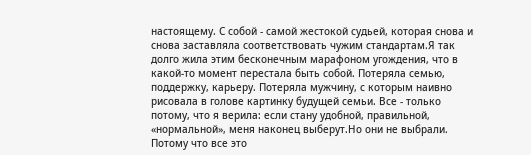настоящему. С собой - самой жестокой судьей, которая снова и снова заставляла соответствовать чужим стандартам.Я так долго жила этим бесконечным марафоном угождения, что в какой-то момент перестала быть собой. Потеряла семью, поддержку, карьеру. Потеряла мужчину, с которым наивно рисовала в голове картинку будущей семьи. Все - только потому, что я верила: если стану удобной, правильной, «нормальной», меня наконец выберут.Но они не выбрали. Потому что все это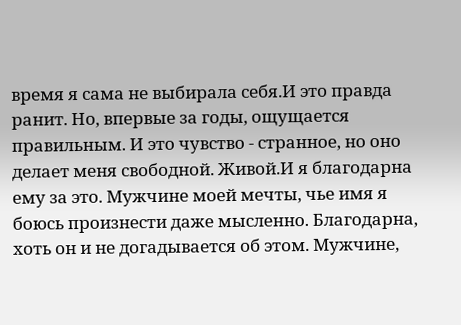время я сама не выбирала себя.И это правда ранит. Но, впервые за годы, ощущается правильным. И это чувство - странное, но оно делает меня свободной. Живой.И я благодарна ему за это. Мужчине моей мечты, чье имя я боюсь произнести даже мысленно. Благодарна, хоть он и не догадывается об этом. Мужчине,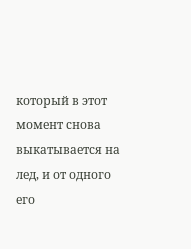который в этот момент снова выкатывается на лед, и от одного его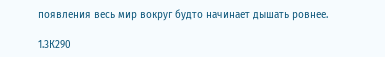появления весь мир вокруг будто начинает дышать ровнее.

1.3К290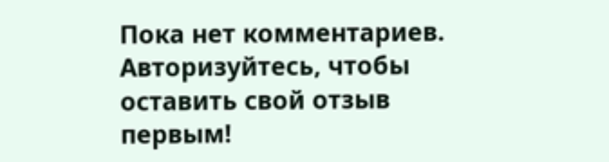Пока нет комментариев. Авторизуйтесь, чтобы оставить свой отзыв первым!